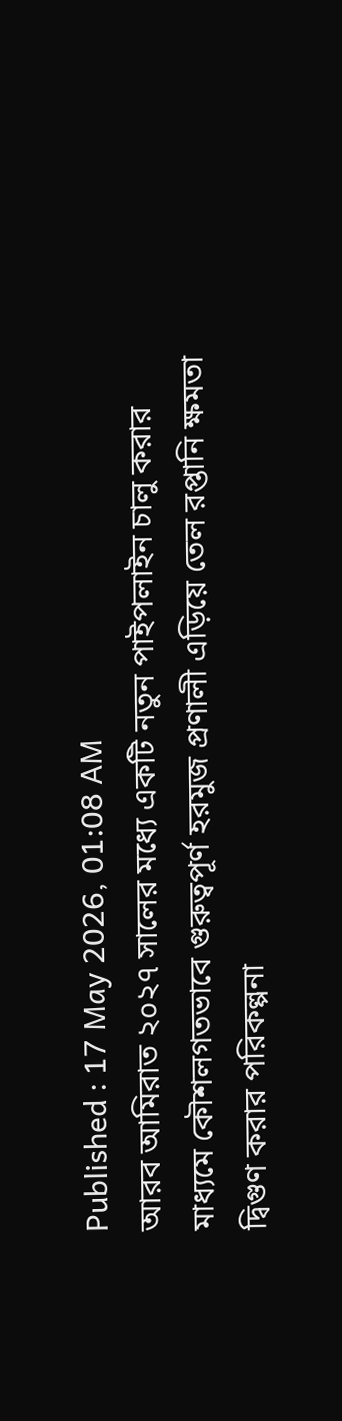Published : 17 May 2026, 01:08 AM
আরব আমিরাত ২০২৭ সালের মধ্যে একটি নতুন পাইপলাইন চালু করার মাধ্যমে কৌশলগতভাবে গুরুত্বপূর্ণ হরমুজ প্রণালী এড়িয়ে তেল রপ্তানি ক্ষমতা দ্বিগুণ করার পরিকল্পনা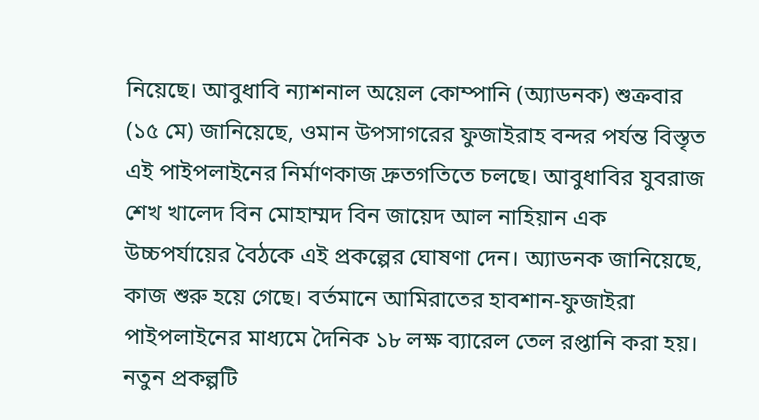নিয়েছে। আবুধাবি ন্যাশনাল অয়েল কোম্পানি (অ্যাডনক) শুক্রবার (১৫ মে) জানিয়েছে, ওমান উপসাগরের ফুজাইরাহ বন্দর পর্যন্ত বিস্তৃত এই পাইপলাইনের নির্মাণকাজ দ্রুতগতিতে চলছে। আবুধাবির যুবরাজ শেখ খালেদ বিন মোহাম্মদ বিন জায়েদ আল নাহিয়ান এক উচ্চপর্যায়ের বৈঠকে এই প্রকল্পের ঘোষণা দেন। অ্যাডনক জানিয়েছে, কাজ শুরু হয়ে গেছে। বর্তমানে আমিরাতের হাবশান-ফুজাইরা পাইপলাইনের মাধ্যমে দৈনিক ১৮ লক্ষ ব্যারেল তেল রপ্তানি করা হয়। নতুন প্রকল্পটি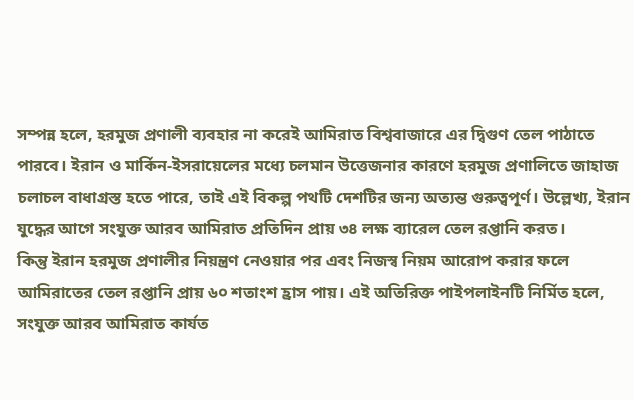সম্পন্ন হলে, হরমুজ প্রণালী ব্যবহার না করেই আমিরাত বিশ্ববাজারে এর দ্বিগুণ তেল পাঠাতে পারবে। ইরান ও মার্কিন-ইসরায়েলের মধ্যে চলমান উত্তেজনার কারণে হরমুজ প্রণালিতে জাহাজ চলাচল বাধাগ্রস্ত হতে পারে, তাই এই বিকল্প পথটি দেশটির জন্য অত্যন্ত গুরুত্বপূর্ণ। উল্লেখ্য, ইরান যুদ্ধের আগে সংযুক্ত আরব আমিরাত প্রতিদিন প্রায় ৩৪ লক্ষ ব্যারেল তেল রপ্তানি করত।
কিন্তু ইরান হরমুজ প্রণালীর নিয়ন্ত্রণ নেওয়ার পর এবং নিজস্ব নিয়ম আরোপ করার ফলে আমিরাতের তেল রপ্তানি প্রায় ৬০ শতাংশ হ্রাস পায়। এই অতিরিক্ত পাইপলাইনটি নির্মিত হলে, সংযুক্ত আরব আমিরাত কার্যত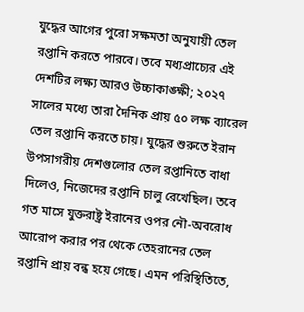যুদ্ধের আগের পুরো সক্ষমতা অনুযায়ী তেল রপ্তানি করতে পারবে। তবে মধ্যপ্রাচ্যের এই দেশটির লক্ষ্য আরও উচ্চাকাঙ্ক্ষী; ২০২৭ সালের মধ্যে তারা দৈনিক প্রায় ৫০ লক্ষ ব্যারেল তেল রপ্তানি করতে চায়। যুদ্ধের শুরুতে ইরান উপসাগরীয় দেশগুলোর তেল রপ্তানিতে বাধা দিলেও, নিজেদের রপ্তানি চালু রেখেছিল। তবে গত মাসে যুক্তরাষ্ট্র ইরানের ওপর নৌ-অবরোধ আরোপ করার পর থেকে তেহরানের তেল রপ্তানি প্রায় বন্ধ হয়ে গেছে। এমন পরিস্থিতিতে,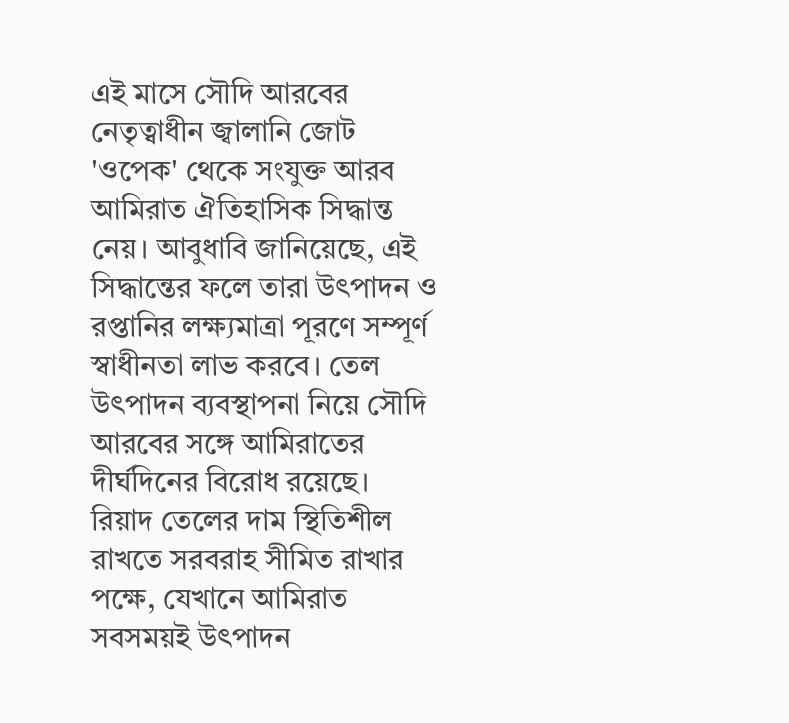এই মাসে সৌদি আরবের নেতৃত্বাধীন জ্বালানি জোট 'ওপেক' থেকে সংযুক্ত আরব আমিরাত ঐতিহাসিক সিদ্ধান্ত নেয়। আবুধাবি জানিয়েছে, এই সিদ্ধান্তের ফলে তারা উৎপাদন ও রপ্তানির লক্ষ্যমাত্রা পূরণে সম্পূর্ণ স্বাধীনতা লাভ করবে। তেল উৎপাদন ব্যবস্থাপনা নিয়ে সৌদি আরবের সঙ্গে আমিরাতের দীর্ঘদিনের বিরোধ রয়েছে।
রিয়াদ তেলের দাম স্থিতিশীল রাখতে সরবরাহ সীমিত রাখার পক্ষে, যেখানে আমিরাত সবসময়ই উৎপাদন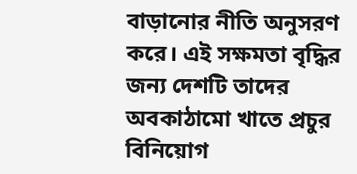বাড়ানোর নীতি অনুসরণ করে। এই সক্ষমতা বৃদ্ধির জন্য দেশটি তাদের অবকাঠামো খাতে প্রচুর বিনিয়োগ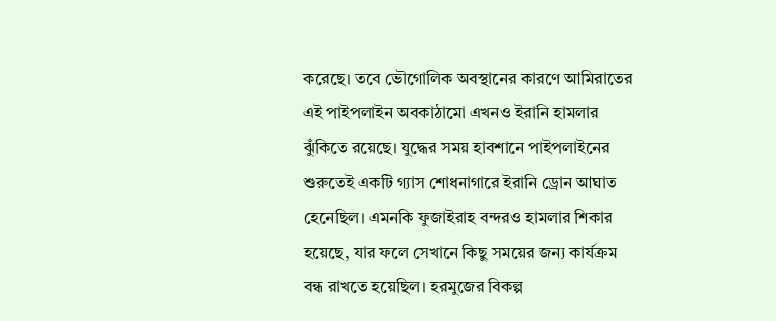করেছে। তবে ভৌগোলিক অবস্থানের কারণে আমিরাতের এই পাইপলাইন অবকাঠামো এখনও ইরানি হামলার ঝুঁকিতে রয়েছে। যুদ্ধের সময় হাবশানে পাইপলাইনের শুরুতেই একটি গ্যাস শোধনাগারে ইরানি ড্রোন আঘাত হেনেছিল। এমনকি ফুজাইরাহ বন্দরও হামলার শিকার হয়েছে, যার ফলে সেখানে কিছু সময়ের জন্য কার্যক্রম বন্ধ রাখতে হয়েছিল। হরমুজের বিকল্প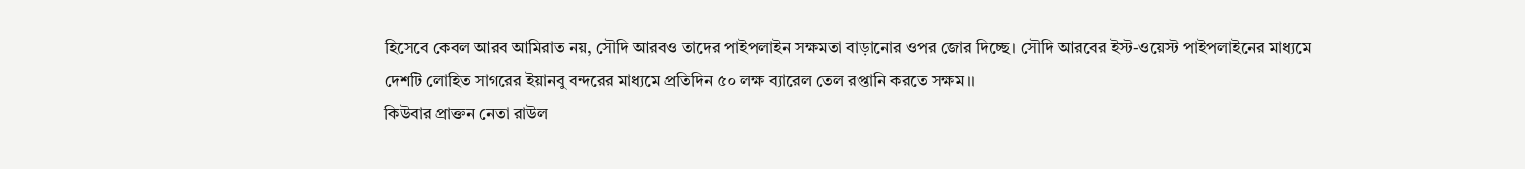হিসেবে কেবল আরব আমিরাত নয়, সৌদি আরবও তাদের পাইপলাইন সক্ষমতা বাড়ানোর ওপর জোর দিচ্ছে। সৌদি আরবের ইস্ট-ওয়েস্ট পাইপলাইনের মাধ্যমে দেশটি লোহিত সাগরের ইয়ানবু বন্দরের মাধ্যমে প্রতিদিন ৫০ লক্ষ ব্যারেল তেল রপ্তানি করতে সক্ষম।।
কিউবার প্রাক্তন নেতা রাউল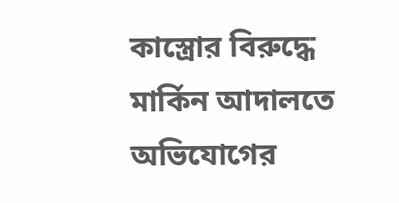কাস্ত্রোর বিরুদ্ধে মার্কিন আদালতে অভিযোগের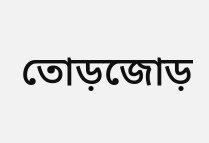তোড়জোড়